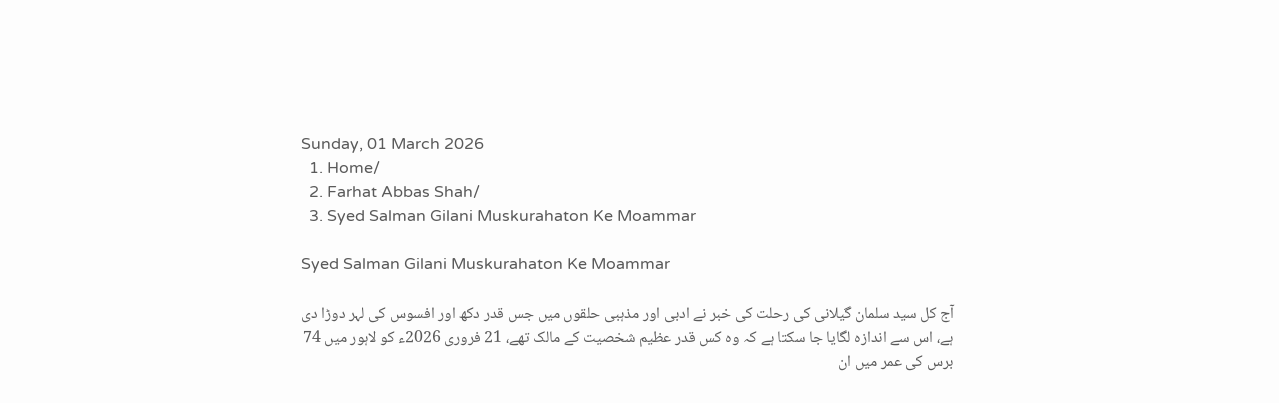Sunday, 01 March 2026
  1. Home/
  2. Farhat Abbas Shah/
  3. Syed Salman Gilani Muskurahaton Ke Moammar

Syed Salman Gilani Muskurahaton Ke Moammar

آج کل سید سلمان گیلانی کی رحلت کی خبر نے ادبی اور مذہبی حلقوں میں جس قدر دکھ اور افسوس کی لہر دوڑا دی ہے، اس سے اندازہ لگایا جا سکتا ہے کہ وہ کس قدر عظیم شخصیت کے مالک تھے، 21 فروری 2026ء کو لاہور میں 74 برس کی عمر میں ان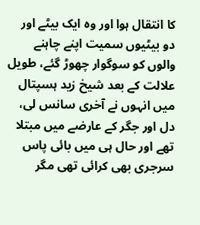کا انتقال ہوا اور وہ ایک بیٹے اور دو بیٹیوں سمیت اپنے چاہنے والوں کو سوگوار چھوڑ گئے، طویل علالت کے بعد شیخ زید ہسپتال میں انہوں نے آخری سانس لی، دل اور جگر کے عارضے میں مبتلا تھے اور حال ہی میں بائی پاس سرجری بھی کرائی تھی مگر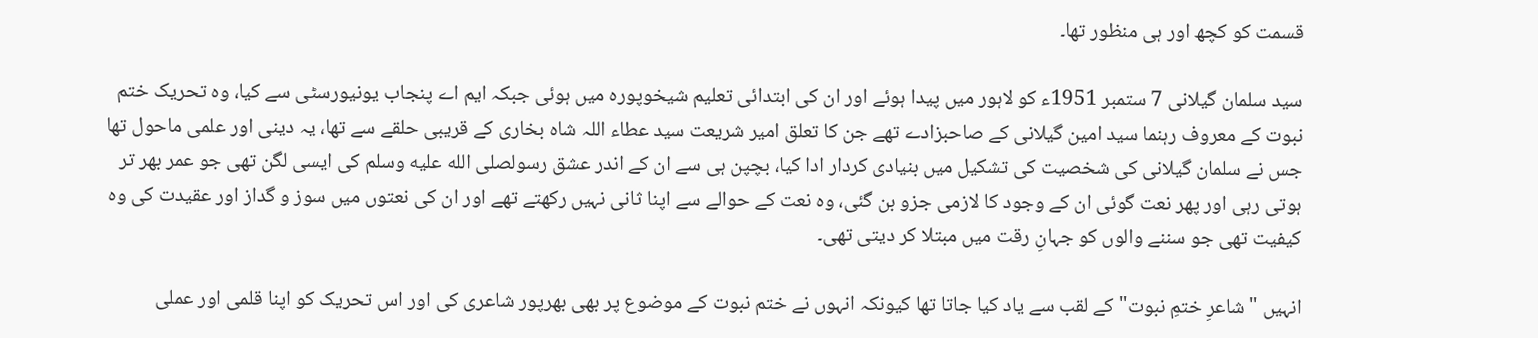قسمت کو کچھ اور ہی منظور تھا۔

سید سلمان گیلانی 7 ستمبر 1951ء کو لاہور میں پیدا ہوئے اور ان کی ابتدائی تعلیم شیخوپورہ میں ہوئی جبکہ ایم اے پنجاب یونیورسٹی سے کیا، وہ تحریک ختم نبوت کے معروف رہنما سید امین گیلانی کے صاحبزادے تھے جن کا تعلق امیر شریعت سید عطاء اللہ شاہ بخاری کے قریبی حلقے سے تھا، یہ دینی اور علمی ماحول تھا جس نے سلمان گیلانی کی شخصیت کی تشکیل میں بنیادی کردار ادا کیا، بچپن ہی سے ان کے اندر عشق رسولصلى الله عليه وسلم کی ایسی لگن تھی جو عمر بھر تر ہوتی رہی اور پھر نعت گوئی ان کے وجود کا لازمی جزو بن گئی، وہ نعت کے حوالے سے اپنا ثانی نہیں رکھتے تھے اور ان کی نعتوں میں سوز و گداز اور عقیدت کی وہ کیفیت تھی جو سننے والوں کو جہانِ رقت میں مبتلا کر دیتی تھی۔

انہیں "شاعرِ ختمِ نبوت" کے لقب سے یاد کیا جاتا تھا کیونکہ انہوں نے ختم نبوت کے موضوع پر بھی بھرپور شاعری کی اور اس تحریک کو اپنا قلمی اور عملی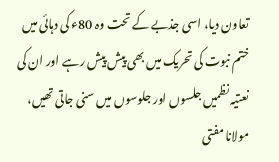تعاون دیا، اسی جذبے کے تحت وہ 80ء کی دہائی میں ختم نبوت کی تحریک میں بھی پیش پیش رہے اور ان کی نعتیہ نظمیں جلسوں اور جلوسوں میں سنی جاتی تھیں، مولانا مفتی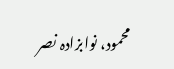محمود، نوابزادہ نصر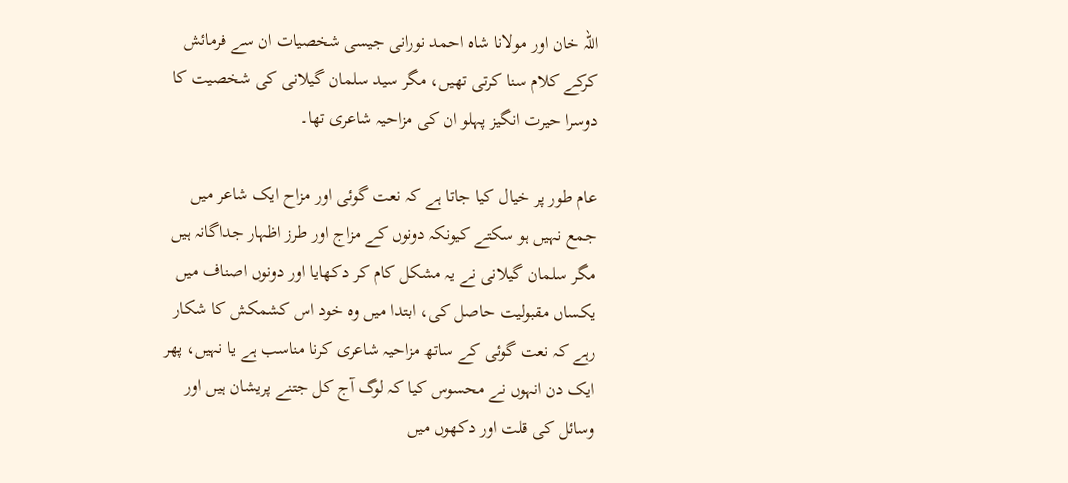اللہ خان اور مولانا شاہ احمد نورانی جیسی شخصیات ان سے فرمائش کرکے کلام سنا کرتی تھیں، مگر سید سلمان گیلانی کی شخصیت کا دوسرا حیرت انگیز پہلو ان کی مزاحیہ شاعری تھا۔

عام طور پر خیال کیا جاتا ہے کہ نعت گوئی اور مزاح ایک شاعر میں جمع نہیں ہو سکتے کیونکہ دونوں کے مزاج اور طرز اظہار جداگانہ ہیں مگر سلمان گیلانی نے یہ مشکل کام کر دکھایا اور دونوں اصناف میں یکساں مقبولیت حاصل کی، ابتدا میں وہ خود اس کشمکش کا شکار رہے کہ نعت گوئی کے ساتھ مزاحیہ شاعری کرنا مناسب ہے یا نہیں، پھر ایک دن انہوں نے محسوس کیا کہ لوگ آج کل جتنے پریشان ہیں اور وسائل کی قلت اور دکھوں میں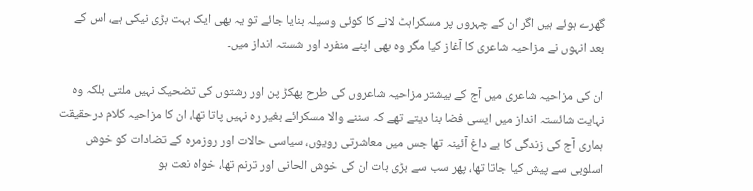گھرے ہوئے ہیں اگر ان کے چہروں پر مسکراہٹ لانے کا کوئی وسیلہ بنایا جائے تو یہ بھی ایک بہت بڑی نیکی ہے، اس کے بعد انہوں نے مزاحیہ شاعری کا آغاز کیا مگر وہ بھی اپنے منفرد اور شستہ انداز میں۔

ان کی مزاحیہ شاعری میں آج کے بیشتر مزاحیہ شاعروں کی طرح پھکڑ پن اور رشتوں کی تضحیک نہیں ملتی بلکہ وہ نہایت شائستہ انداز میں ایسی فضا بنا دیتے تھے کہ سننے والا مسکرائے بغیر رہ نہیں پاتا تھا، ان کا مزاحیہ کلام درحقیقت ہماری آج کی زندگی کا بے داغ آئینہ تھا جس میں معاشرتی رویوں، سیاسی حالات اور روزمرہ کے تضادات کو خوش اسلوبی سے پیش کیا جاتا تھا، پھر سب سے بڑی بات ان کی خوش الحانی اور ترنم تھا، خواہ نعت ہو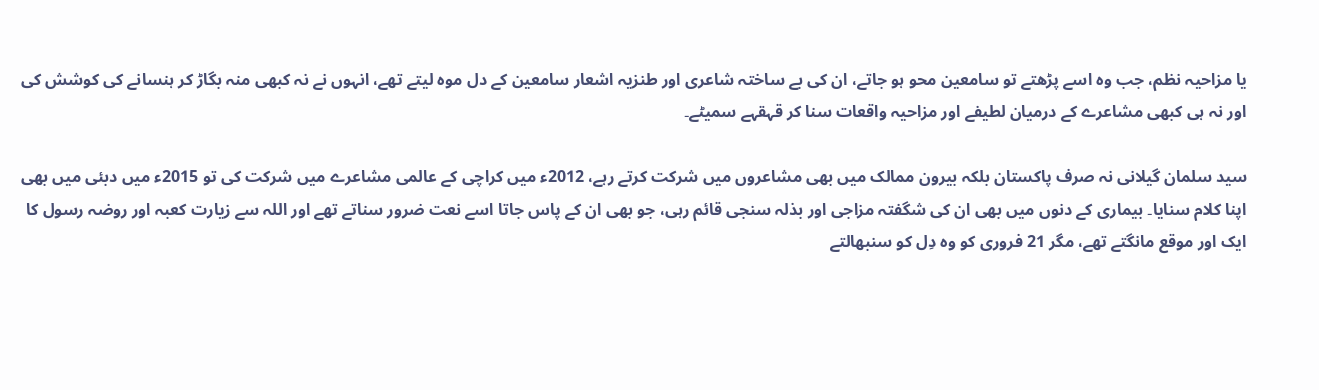یا مزاحیہ نظم، جب وہ اسے پڑھتے تو سامعین محو ہو جاتے، ان کی بے ساختہ شاعری اور طنزیہ اشعار سامعین کے دل موہ لیتے تھے، انہوں نے نہ کبھی منہ بگاڑ کر ہنسانے کی کوشش کی اور نہ ہی کبھی مشاعرے کے درمیان لطیفے اور مزاحیہ واقعات سنا کر قہقہے سمیٹے۔

سید سلمان گیلانی نہ صرف پاکستان بلکہ بیرون ممالک میں بھی مشاعروں میں شرکت کرتے رہے، 2012ء میں کراچی کے عالمی مشاعرے میں شرکت کی تو 2015ء میں دبئی میں بھی اپنا کلام سنایا۔ بیماری کے دنوں میں بھی ان کی شگفتہ مزاجی اور بذلہ سنجی قائم رہی، جو بھی ان کے پاس جاتا اسے نعت ضرور سناتے تھے اور اللہ سے زیارت کعبہ اور روضہ رسول کا ایک اور موقع مانگتے تھے، مگر 21 فروری کو وہ دِل کو سنبھالتے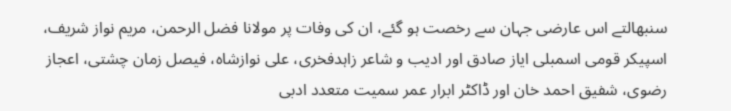سنبھالتے اس عارضی جہان سے رخصت ہو گئے، ان کی وفات پر مولانا فضل الرحمن، مریم نواز شریف، اسپیکر قومی اسمبلی ایاز صادق اور ادیب و شاعر زاہدفخری، علی نوازشاہ، فیصل زمان چشتی، اعجاز رضوی، شفیق احمد خان اور ڈاکٹر ابرار عمر سمیت متعدد ادبی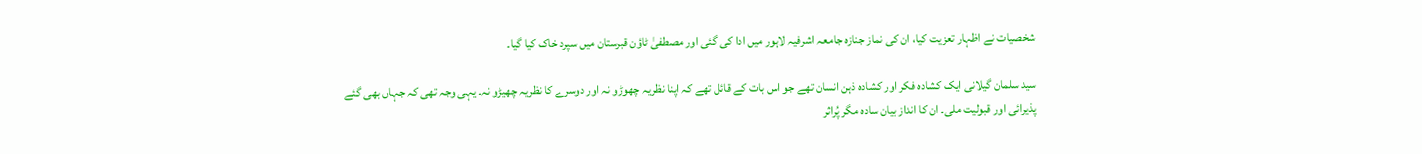شخصیات نے اظہار تعزیت کیا، ان کی نماز جنازہ جامعہ اشرفیہ لاہور میں ادا کی گئی اور مصطفیٰ ٹاؤن قبرستان میں سپرد خاک کیا گیا۔

سید سلمان گیلانی ایک کشادہ فکر اور کشادہ ذہن انسان تھے جو اس بات کے قائل تھے کہ اپنا نظریہ چھوڑو نہ اور دوسرے کا نظریہ چھیڑو نہ۔ یہی وجہ تھی کہ جہاں بھی گئے پذیرائی اور قبولیت ملی۔ ان کا انداز بیان سادہ مگر پُراثر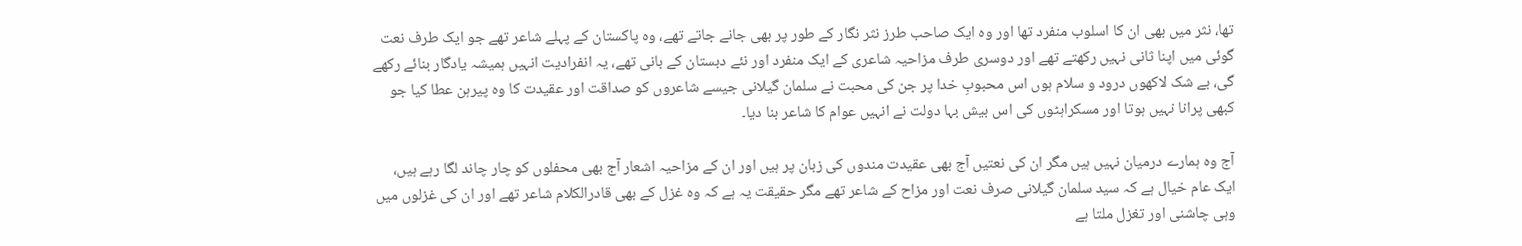تھا، نثر میں بھی ان کا اسلوب منفرد تھا اور وہ ایک صاحب طرز نثر نگار کے طور پر بھی جانے جاتے تھے، وہ پاکستان کے پہلے شاعر تھے جو ایک طرف نعت گوئی میں اپنا ثانی نہیں رکھتے تھے اور دوسری طرف مزاحیہ شاعری کے ایک منفرد اور نئے دبستان کے بانی تھے، یہ انفرادیت انہیں ہمیشہ یادگار بنائے رکھے گی، بے شک لاکھوں درود و سلام ہوں اس محبوبِ خدا پر جن کی محبت نے سلمان گیلانی جیسے شاعروں کو صداقت اور عقیدت کا وہ پیرہن عطا کیا جو کبھی پرانا نہیں ہوتا اور مسکراہٹوں کی اس بیش بہا دولت نے انہیں عوام کا شاعر بنا دیا۔

آج وہ ہمارے درمیان نہیں ہیں مگر ان کی نعتیں آج بھی عقیدت مندوں کی زبان پر ہیں اور ان کے مزاحیہ اشعار آج بھی محفلوں کو چار چاند لگا رہے ہیں، ایک عام خیال ہے کہ سید سلمان گیلانی صرف نعت اور مزاح کے شاعر تھے مگر حقیقت یہ ہے کہ وہ غزل کے بھی قادرالکلام شاعر تھے اور ان کی غزلوں میں وہی چاشنی اور تغزل ملتا ہے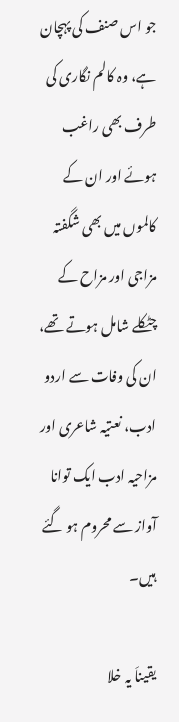جو اس صنف کی پہچان ہے، وہ کالم نگاری کی طرف بھی راغب ہوئے اور ان کے کالموں میں بھی شگفتہ مزاجی اور مزاح کے چٹکلے شامل ہوتے تھے، ان کی وفات سے اردو ادب، نعتیہ شاعری اور مزاحیہ ادب ایک توانا آواز سے محروم ہو گئے ہیں۔

یقیناَ یہ خلا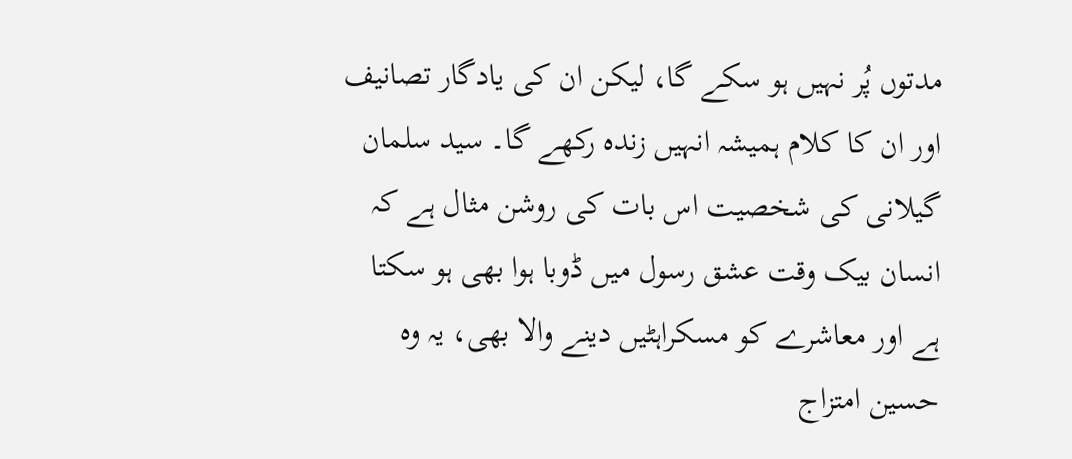مدتوں پُر نہیں ہو سکے گا، لیکن ان کی یادگار تصانیف اور ان کا کلام ہمیشہ انہیں زندہ رکھے گا۔ سید سلمان گیلانی کی شخصیت اس بات کی روشن مثال ہے کہ انسان بیک وقت عشق رسول میں ڈوبا ہوا بھی ہو سکتا ہے اور معاشرے کو مسکراہٹیں دینے والا بھی، یہ وہ حسین امتزاج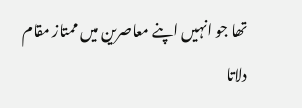تھا جو انہیں اپنے معاصرین میں ممتاز مقام دلاتا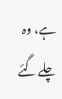ہے، وہ چلے گئے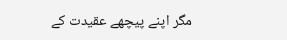مگر اپنے پیچھے عقیدت کے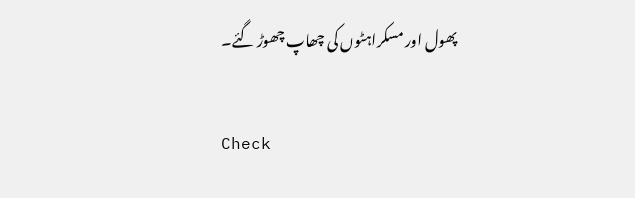پھول اور مسکراہٹوں کی چھاپ چھوڑ گئے۔

Check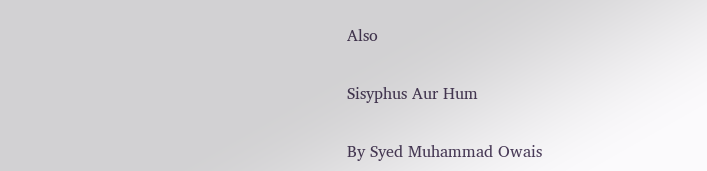Also

Sisyphus Aur Hum

By Syed Muhammad Owais